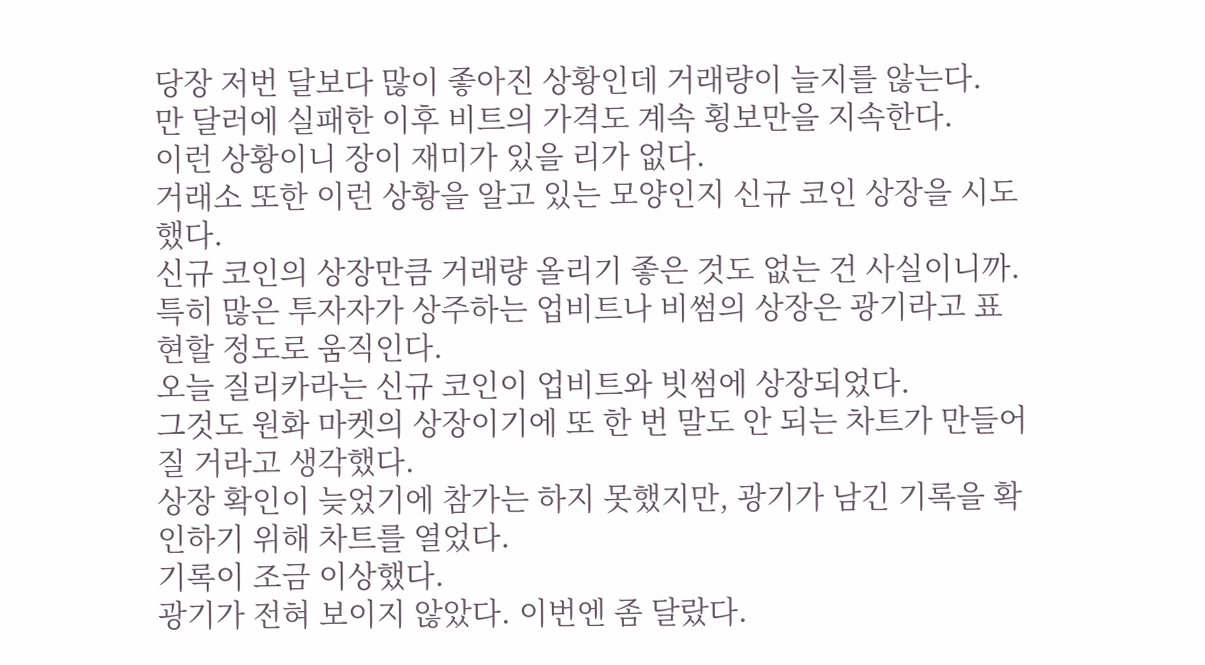당장 저번 달보다 많이 좋아진 상황인데 거래량이 늘지를 않는다.
만 달러에 실패한 이후 비트의 가격도 계속 횡보만을 지속한다.
이런 상황이니 장이 재미가 있을 리가 없다.
거래소 또한 이런 상황을 알고 있는 모양인지 신규 코인 상장을 시도했다.
신규 코인의 상장만큼 거래량 올리기 좋은 것도 없는 건 사실이니까.
특히 많은 투자자가 상주하는 업비트나 비썸의 상장은 광기라고 표현할 정도로 움직인다.
오늘 질리카라는 신규 코인이 업비트와 빗썸에 상장되었다.
그것도 원화 마켓의 상장이기에 또 한 번 말도 안 되는 차트가 만들어 질 거라고 생각했다.
상장 확인이 늦었기에 참가는 하지 못했지만, 광기가 남긴 기록을 확인하기 위해 차트를 열었다.
기록이 조금 이상했다.
광기가 전혀 보이지 않았다. 이번엔 좀 달랐다.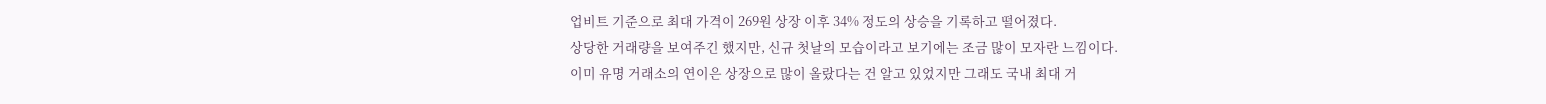업비트 기준으로 최대 가격이 269원 상장 이후 34% 정도의 상승을 기록하고 떨어졌다.
상당한 거래량을 보여주긴 했지만, 신규 첫날의 모습이라고 보기에는 조금 많이 모자란 느낌이다.
이미 유명 거래소의 연이은 상장으로 많이 올랐다는 건 알고 있었지만 그래도 국내 최대 거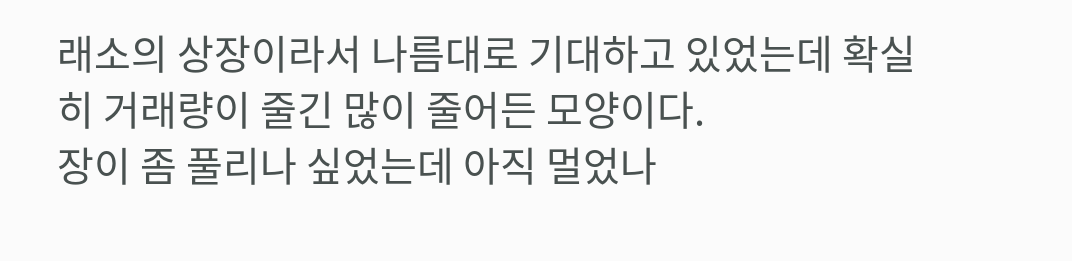래소의 상장이라서 나름대로 기대하고 있었는데 확실히 거래량이 줄긴 많이 줄어든 모양이다.
장이 좀 풀리나 싶었는데 아직 멀었나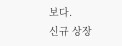보다.
신규 상장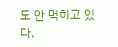도 안 먹히고 있다.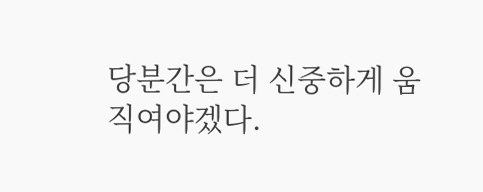당분간은 더 신중하게 움직여야겠다.